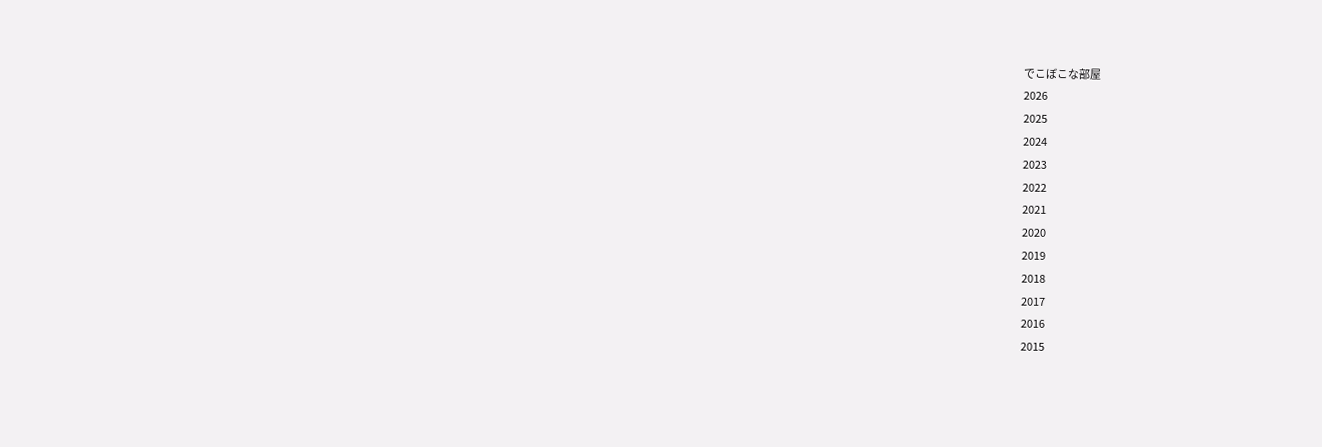でこぼこな部屋
2026
2025
2024
2023
2022
2021
2020
2019
2018
2017
2016
2015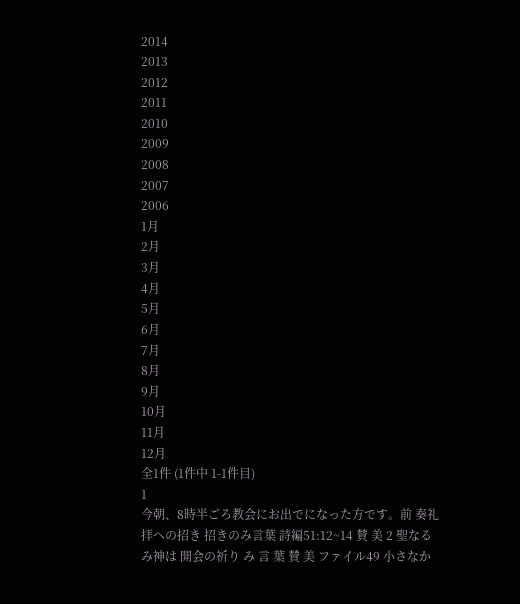2014
2013
2012
2011
2010
2009
2008
2007
2006
1月
2月
3月
4月
5月
6月
7月
8月
9月
10月
11月
12月
全1件 (1件中 1-1件目)
1
今朝、8時半ごろ教会にお出でになった方です。前 奏礼拝への招き 招きのみ言葉 詩編51:12~14 賛 美 2 聖なるみ神は 開会の祈り み 言 葉 賛 美 ファイル49 小さなか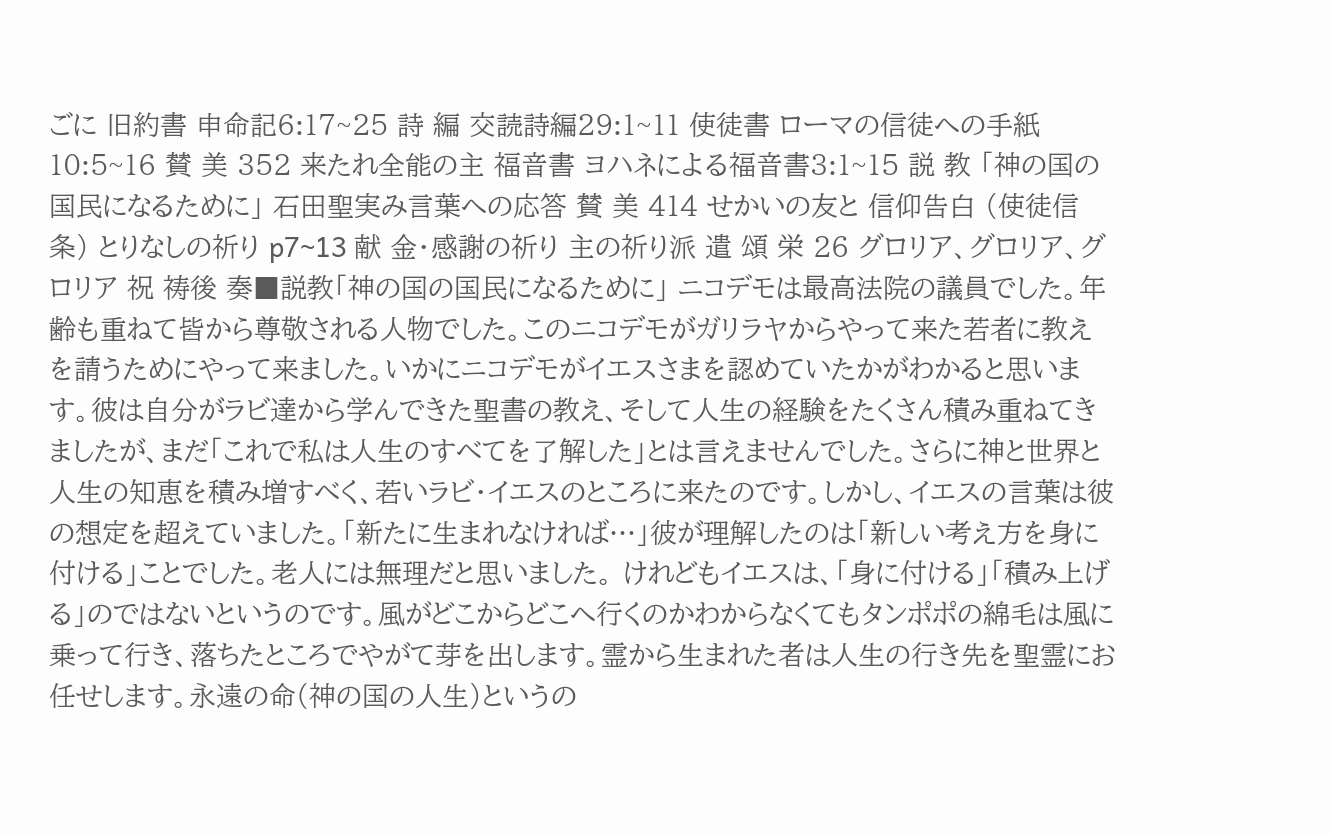ごに 旧約書 申命記6:17~25 詩 編 交読詩編29:1~11 使徒書 ローマの信徒への手紙10:5~16 賛 美 352 来たれ全能の主 福音書 ヨハネによる福音書3:1~15 説 教 「神の国の国民になるために」 石田聖実み言葉への応答 賛 美 414 せかいの友と 信仰告白 (使徒信条) とりなしの祈り p7~13 献 金・感謝の祈り 主の祈り派 遣 頌 栄 26 グロリア、グロリア、グロリア 祝 祷後 奏■説教「神の国の国民になるために」 ニコデモは最高法院の議員でした。年齢も重ねて皆から尊敬される人物でした。このニコデモがガリラヤからやって来た若者に教えを請うためにやって来ました。いかにニコデモがイエスさまを認めていたかがわかると思います。彼は自分がラビ達から学んできた聖書の教え、そして人生の経験をたくさん積み重ねてきましたが、まだ「これで私は人生のすべてを了解した」とは言えませんでした。さらに神と世界と人生の知恵を積み増すべく、若いラビ・イエスのところに来たのです。しかし、イエスの言葉は彼の想定を超えていました。「新たに生まれなければ…」彼が理解したのは「新しい考え方を身に付ける」ことでした。老人には無理だと思いました。 けれどもイエスは、「身に付ける」「積み上げる」のではないというのです。風がどこからどこへ行くのかわからなくてもタンポポの綿毛は風に乗って行き、落ちたところでやがて芽を出します。霊から生まれた者は人生の行き先を聖霊にお任せします。永遠の命(神の国の人生)というの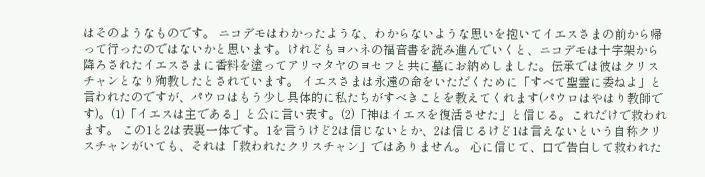はそのようなものです。 ニコデモはわかったような、わからないような思いを抱いてイエスさまの前から帰って行ったのではないかと思います。けれどもヨハネの福音書を読み進んでいくと、ニコデモは十字架から降ろされたイエスさまに香料を塗ってアリマタヤのヨセフと共に墓にお納めしました。伝承では彼はクリスチャンとなり殉教したとされています。 イエスさまは永遠の命をいただくために「すべて聖霊に委ねよ」と言われたのですが、パウロはもう少し具体的に私たちがすべきことを教えてくれます(パウロはやはり教師です)。(1)「イエスは主である」と公に言い表す。(2)「神はイエスを復活させた」と信じる。これだけで救われます。 この1と2は表裏一体です。1を言うけど2は信じないとか、2は信じるけど1は言えないという自称クリスチャンがいても、それは「救われたクリスチャン」ではありません。 心に信じて、口で告白して救われた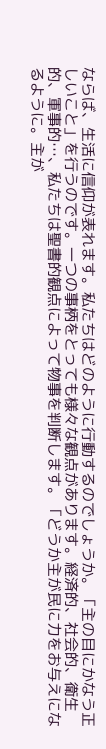ならば、生活に信仰が表れます。私たちはどのように行動するのでしょうか。「主の目にかなう正しいこと」を行うのです。一つの事柄をとっても様々な観点があります。経済的、社会的、衛生的、軍事的…、私たちは聖書的観点によって物事を判断します。「どうか主が民に力をお与えになるように。主が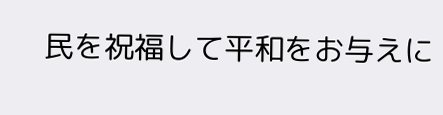民を祝福して平和をお与えに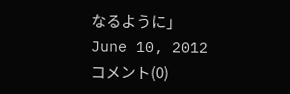なるように」
June 10, 2012
コメント(0)